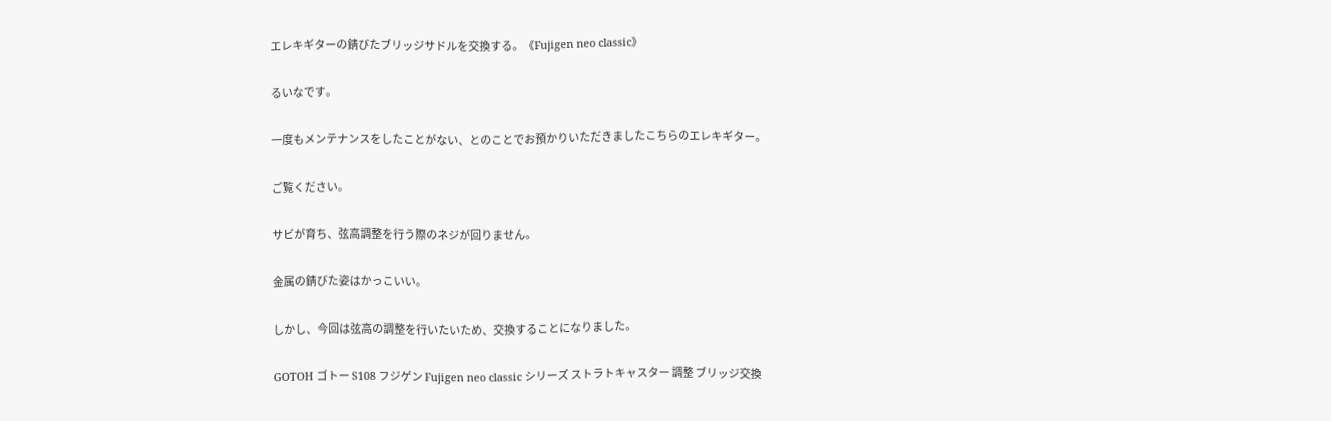エレキギターの錆びたブリッジサドルを交換する。《Fujigen neo classic》

るいなです。

一度もメンテナンスをしたことがない、とのことでお預かりいただきましたこちらのエレキギター。

ご覧ください。

サビが育ち、弦高調整を行う際のネジが回りません。

金属の錆びた姿はかっこいい。

しかし、今回は弦高の調整を行いたいため、交換することになりました。

GOTOH ゴトー S108 フジゲン Fujigen neo classic シリーズ ストラトキャスター 調整 ブリッジ交換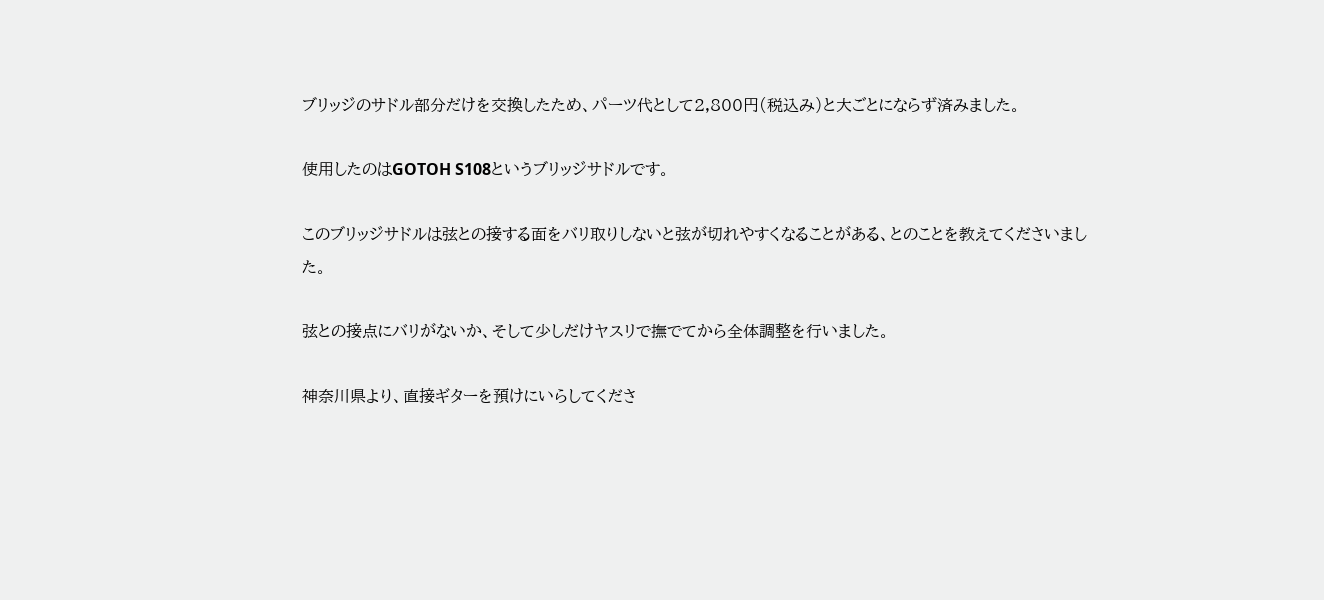ブリッジのサドル部分だけを交換したため、パーツ代として2,800円(税込み)と大ごとにならず済みました。

使用したのはGOTOH S108というブリッジサドルです。

このブリッジサドルは弦との接する面をバリ取りしないと弦が切れやすくなることがある、とのことを教えてくださいました。

弦との接点にバリがないか、そして少しだけヤスリで撫でてから全体調整を行いました。

神奈川県より、直接ギターを預けにいらしてくださ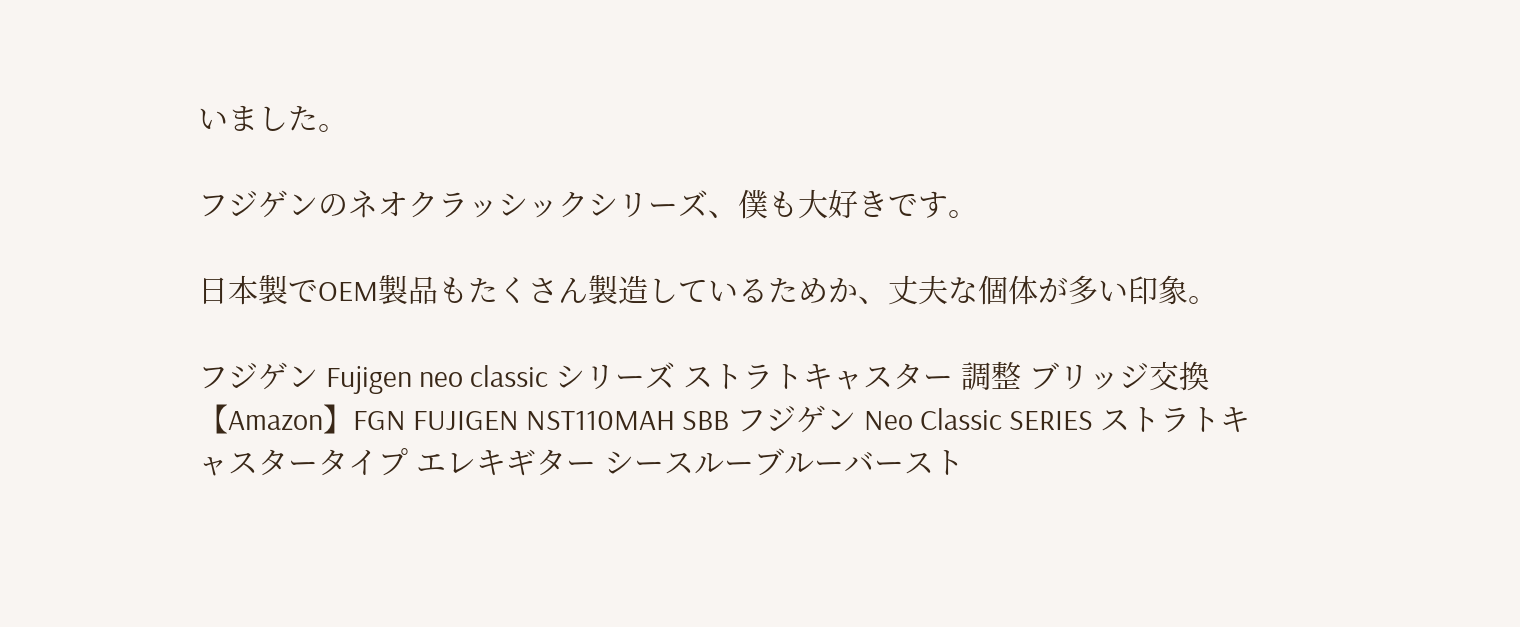いました。

フジゲンのネオクラッシックシリーズ、僕も大好きです。

日本製でOEM製品もたくさん製造しているためか、丈夫な個体が多い印象。

フジゲン Fujigen neo classic シリーズ ストラトキャスター 調整 ブリッジ交換
【Amazon】FGN FUJIGEN NST110MAH SBB フジゲン Neo Classic SERIES ストラトキャスタータイプ エレキギター シースルーブルーバースト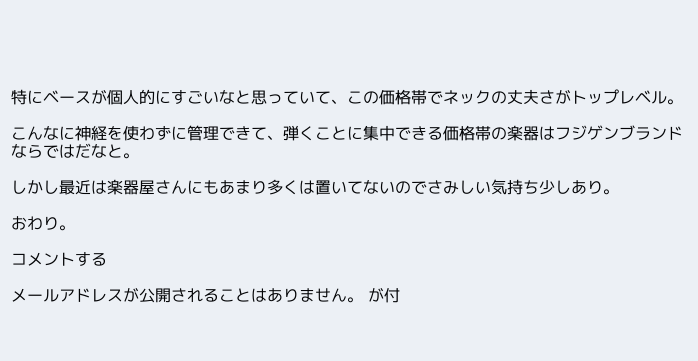特にベースが個人的にすごいなと思っていて、この価格帯でネックの丈夫さがトップレベル。

こんなに神経を使わずに管理できて、弾くことに集中できる価格帯の楽器はフジゲンブランドならではだなと。

しかし最近は楽器屋さんにもあまり多くは置いてないのでさみしい気持ち少しあり。

おわり。

コメントする

メールアドレスが公開されることはありません。 が付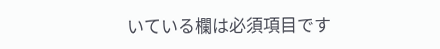いている欄は必須項目です